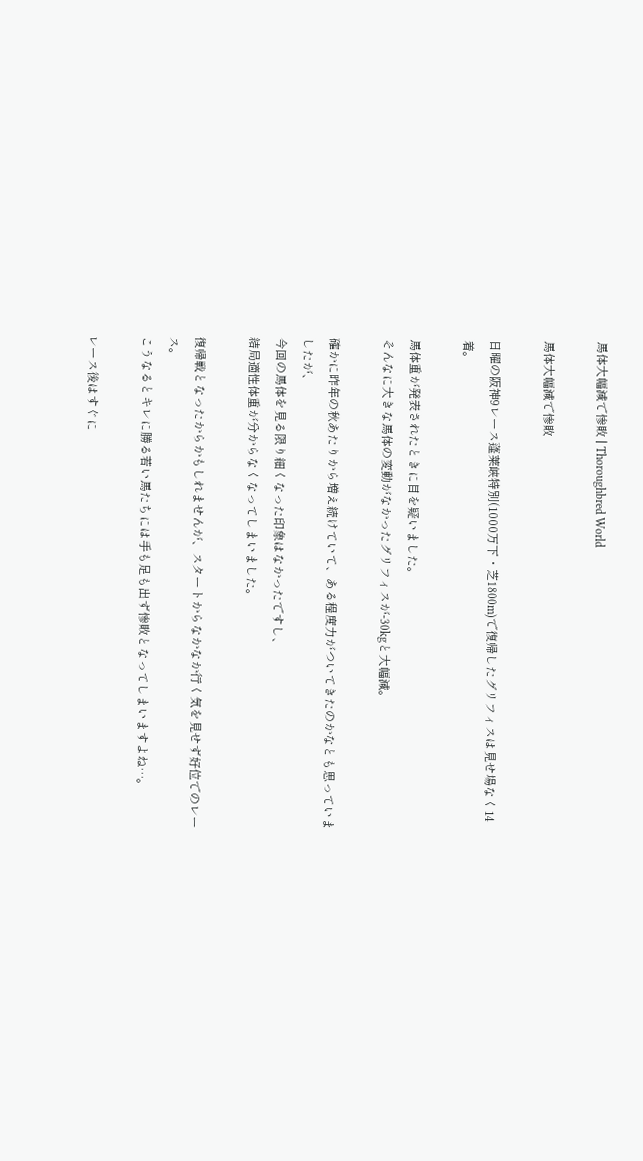馬体大幅減で惨敗 | Thoroughbred World

馬体大幅減で惨敗

日曜の阪神9レース蓬莱峡特別(1000万下・芝1800m)で復帰したグリフィスは見せ場なく14着。

馬体重が発表されたときに目を疑いました。
そんなに大きな馬体の変動がなかったグリフィスが-30kgと大幅減。

確かに昨年の秋あたりから増え続けていて、ある程度力がついてきたのかなとも思っていましたが、
今回の馬体を見る限り細くなった印象はなかったですし、
結局適性体重が分からなくなってしまいました。

復帰戦となったからかもしれませんが、スタートからなかなか行く気を見せず好位でのレース。
こうなるとキレに勝る若い馬たちには手も足も出ず惨敗となってしまいますよね…。

レース後はすぐに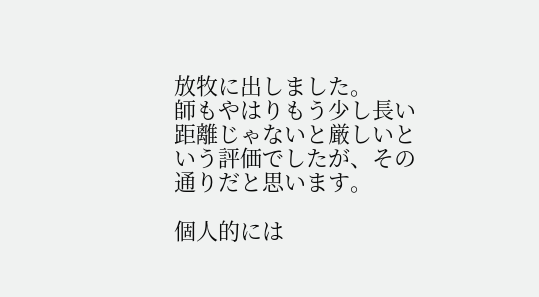放牧に出しました。
師もやはりもう少し長い距離じゃないと厳しいという評価でしたが、その通りだと思います。

個人的には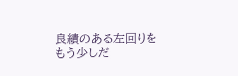良績のある左回りをもう少しだ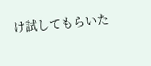け試してもらいた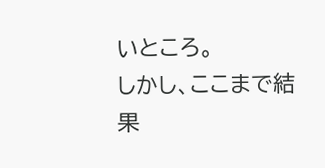いところ。
しかし、ここまで結果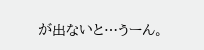が出ないと…うーん。